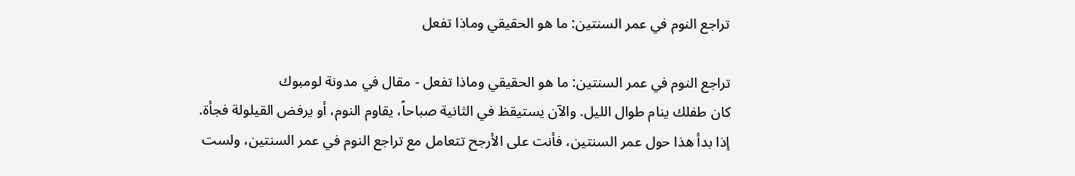تراجع النوم في عمر السنتين: ما هو الحقيقي وماذا تفعل

تراجع النوم في عمر السنتين: ما هو الحقيقي وماذا تفعل - مقال في مدونة لومبوك
كان طفلك ينام طوال الليل. والآن يستيقظ في الثانية صباحاً، يقاوم النوم، أو يرفض القيلولة فجأة. إذا بدأ هذا حول عمر السنتين، فأنت على الأرجح تتعامل مع تراجع النوم في عمر السنتين، ولست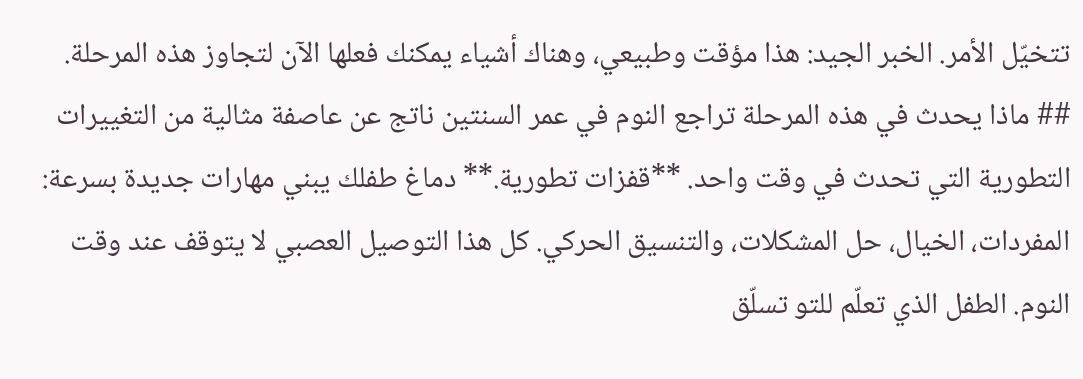تتخيّل الأمر. الخبر الجيد: هذا مؤقت وطبيعي، وهناك أشياء يمكنك فعلها الآن لتجاوز هذه المرحلة. ## ماذا يحدث في هذه المرحلة تراجع النوم في عمر السنتين ناتج عن عاصفة مثالية من التغييرات التطورية التي تحدث في وقت واحد. **قفزات تطورية.** دماغ طفلك يبني مهارات جديدة بسرعة: المفردات، الخيال، حل المشكلات، والتنسيق الحركي. كل هذا التوصيل العصبي لا يتوقف عند وقت النوم. الطفل الذي تعلّم للتو تسلّق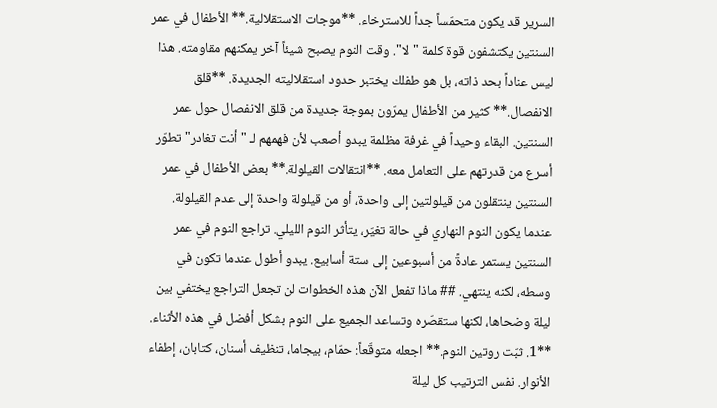السرير قد يكون متحمّساً جداً للاسترخاء. **موجات الاستقلالية.** الأطفال في عمر السنتين يكتشفون قوة كلمة "لا". وقت النوم يصبح شيئاً آخر يمكنهم مقاومته. هذا ليس عناداً بحد ذاته، بل هو طفلك يختبر حدود استقلاليته الجديدة. **قلق الانفصال.** كثير من الأطفال يمرّون بموجة جديدة من قلق الانفصال حول عمر السنتين. البقاء وحيداً في غرفة مظلمة يبدو أصعب لأن فهمهم لـ "أنت تغادر" تطوّر أسرع من قدرتهم على التعامل معه. **انتقالات القيلولة.** بعض الأطفال في عمر السنتين ينتقلون من قيلولتين إلى واحدة، أو من قيلولة واحدة إلى عدم القيلولة. عندما يكون النوم النهاري في حالة تغيّر، يتأثر النوم الليلي. تراجع النوم في عمر السنتين يستمر عادةً من أسبوعين إلى ستة أسابيع. يبدو أطول عندما تكون في وسطه، لكنه ينتهي. ## ماذا تفعل الآن هذه الخطوات لن تجعل التراجع يختفي بين ليلة وضحاها، لكنها ستقصّره وتساعد الجميع على النوم بشكل أفضل في هذه الأثناء. **1. ثبّت روتين النوم.** اجعله متوقّعاً: حمّام، بيجاما، تنظيف أسنان، كتابان، إطفاء الأنوار. نفس الترتيب كل ليلة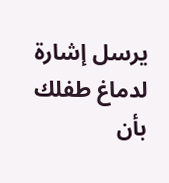يرسل إشارة لدماغ طفلك بأن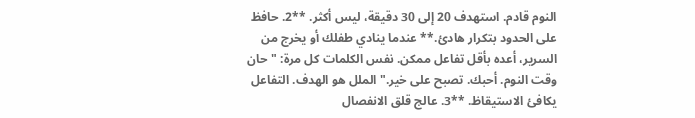النوم قادم. استهدف 20 إلى 30 دقيقة، ليس أكثر. **2. حافظ على الحدود بتكرار هادئ.** عندما ينادي طفلك أو يخرج من السرير، أعده بأقل تفاعل ممكن. نفس الكلمات كل مرة: "حان وقت النوم. أحبك. تصبح على خير." الملل هو الهدف. التفاعل يكافئ الاستيقاظ. **3. عالج قلق الانفصال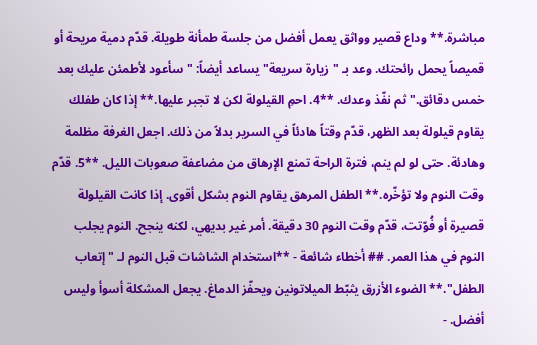مباشرة.** وداع قصير وواثق يعمل أفضل من جلسة طمأنة طويلة. قدّم دمية مريحة أو قميصاً يحمل رائحتك. وعد بـ "زيارة سريعة" يساعد أيضاً: "سأعود لأطمئن عليك بعد خمس دقائق." ثم نفّذ وعدك. **4. احمِ القيلولة لكن لا تجبر عليها.** إذا كان طفلك يقاوم قيلولة بعد الظهر، قدّم وقتاً هادئاً في السرير بدلاً من ذلك. اجعل الغرفة مظلمة وهادئة. حتى لو لم ينم، فترة الراحة تمنع الإرهاق من مضاعفة صعوبات الليل. **5. قدّم وقت النوم ولا تؤخّره.** الطفل المرهق يقاوم النوم بشكل أقوى. إذا كانت القيلولة قصيرة أو فُوّتت، قدّم وقت النوم 30 دقيقة. أمر غير بديهي، لكنه ينجح. النوم يجلب النوم في هذا العمر. ## أخطاء شائعة - **استخدام الشاشات قبل النوم لـ "إتعاب الطفل".** الضوء الأزرق يثبّط الميلاتونين ويحفّز الدماغ. يجعل المشكلة أسوأ وليس أفضل. -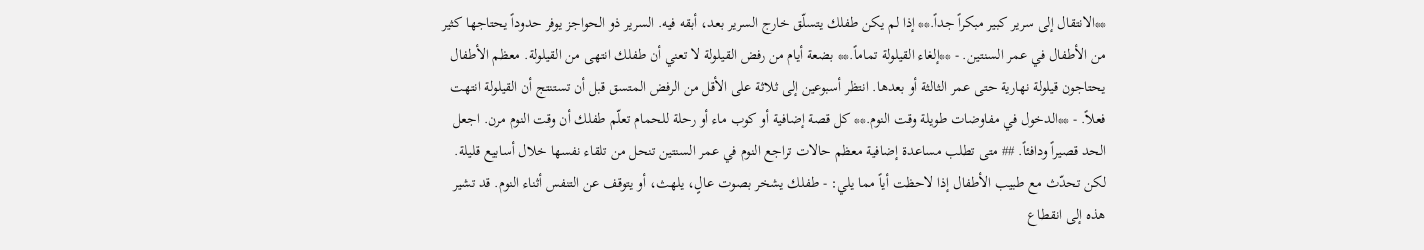**الانتقال إلى سرير كبير مبكراً جداً.** إذا لم يكن طفلك يتسلّق خارج السرير بعد، أبقه فيه. السرير ذو الحواجز يوفر حدوداً يحتاجها كثير من الأطفال في عمر السنتين. - **إلغاء القيلولة تماماً.** بضعة أيام من رفض القيلولة لا تعني أن طفلك انتهى من القيلولة. معظم الأطفال يحتاجون قيلولة نهارية حتى عمر الثالثة أو بعدها. انتظر أسبوعين إلى ثلاثة على الأقل من الرفض المتسق قبل أن تستنتج أن القيلولة انتهت فعلاً. - **الدخول في مفاوضات طويلة وقت النوم.** كل قصة إضافية أو كوب ماء أو رحلة للحمام تعلّم طفلك أن وقت النوم مرن. اجعل الحد قصيراً ودافئاً. ## متى تطلب مساعدة إضافية معظم حالات تراجع النوم في عمر السنتين تنحل من تلقاء نفسها خلال أسابيع قليلة. لكن تحدّث مع طبيب الأطفال إذا لاحظت أياً مما يلي: - طفلك يشخر بصوت عالٍ، يلهث، أو يتوقف عن التنفس أثناء النوم. قد تشير هذه إلى انقطاع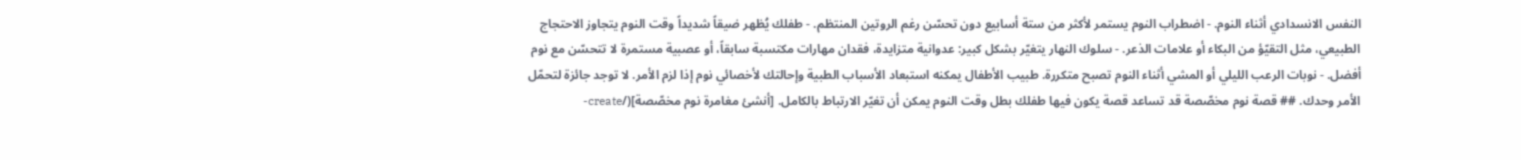النفس الانسدادي أثناء النوم. - اضطراب النوم يستمر لأكثر من ستة أسابيع دون تحسّن رغم الروتين المنتظم. - طفلك يُظهر ضيقاً شديداً وقت النوم يتجاوز الاحتجاج الطبيعي، مثل التقيّؤ من البكاء أو علامات الذعر. - سلوك النهار يتغيّر بشكل كبير: عدوانية متزايدة، فقدان مهارات مكتسبة سابقاً، أو عصبية مستمرة لا تتحسّن مع نوم أفضل. - نوبات الرعب الليلي أو المشي أثناء النوم تصبح متكررة. طبيب الأطفال يمكنه استبعاد الأسباب الطبية وإحالتك لأخصائي نوم إذا لزم الأمر. لا توجد جائزة لتحمّل الأمر وحدك. ## قصة نوم مخصّصة قد تساعد قصة يكون فيها طفلك بطل وقت النوم يمكن أن تغيّر الارتباط بالكامل. [أنشئ مغامرة نوم مخصّصة](/create-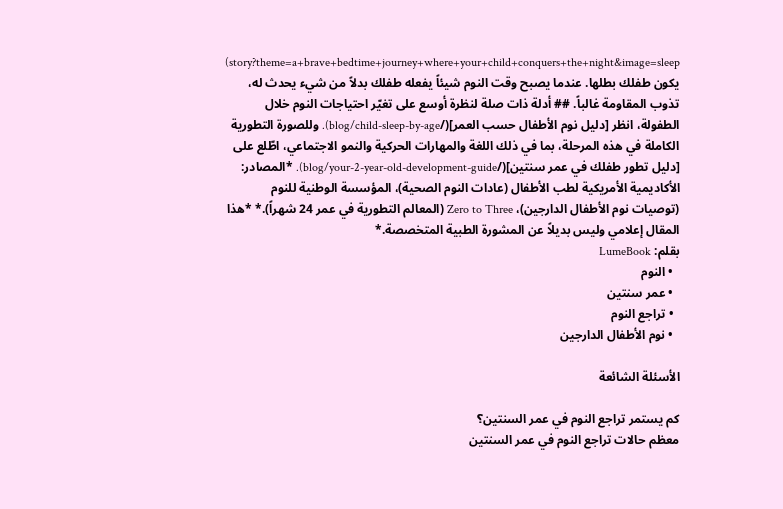story?theme=a+brave+bedtime+journey+where+your+child+conquers+the+night&image=sleep) يكون طفلك بطلها. عندما يصبح وقت النوم شيئاً يفعله طفلك بدلاً من شيء يحدث له، تذوب المقاومة غالباً. ## أدلة ذات صلة لنظرة أوسع على تغيّر احتياجات النوم خلال الطفولة، انظر [دليل نوم الأطفال حسب العمر](/blog/child-sleep-by-age). وللصورة التطورية الكاملة في هذه المرحلة، بما في ذلك اللغة والمهارات الحركية والنمو الاجتماعي، اطّلع على [دليل تطور طفلك في عمر سنتين](/blog/your-2-year-old-development-guide). *المصادر: الأكاديمية الأمريكية لطب الأطفال (عادات النوم الصحية)، المؤسسة الوطنية للنوم (توصيات نوم الأطفال الدارجين)، Zero to Three (المعالم التطورية في عمر 24 شهراً).* *هذا المقال إعلامي وليس بديلاً عن المشورة الطبية المتخصصة.*
بقلم: LumeBook
  • النوم
  • عمر سنتين
  • تراجع النوم
  • نوم الأطفال الدارجين

الأسئلة الشائعة

كم يستمر تراجع النوم في عمر السنتين؟
معظم حالات تراجع النوم في عمر السنتين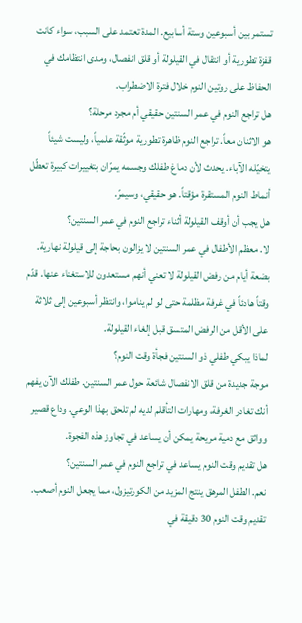تستمر بين أسبوعين وستة أسابيع. المدة تعتمد على السبب، سواء كانت قفزة تطورية أو انتقال في القيلولة أو قلق انفصال، ومدى انتظامك في الحفاظ على روتين النوم خلال فترة الاضطراب.
هل تراجع النوم في عمر السنتين حقيقي أم مجرد مرحلة؟
هو الاثنان معاً. تراجع النوم ظاهرة تطورية موثّقة علمياً، وليست شيئاً يتخيّله الآباء. يحدث لأن دماغ طفلك وجسمه يمرّان بتغييرات كبيرة تعطّل أنماط النوم المستقرة مؤقتاً. هو حقيقي، وسيمرّ.
هل يجب أن أوقف القيلولة أثناء تراجع النوم في عمر السنتين؟
لا. معظم الأطفال في عمر السنتين لا يزالون بحاجة إلى قيلولة نهارية. بضعة أيام من رفض القيلولة لا تعني أنهم مستعدون للاستغناء عنها. قدّم وقتاً هادئاً في غرفة مظلمة حتى لو لم يناموا، وانتظر أسبوعين إلى ثلاثة على الأقل من الرفض المتسق قبل إلغاء القيلولة.
لماذا يبكي طفلي ذو السنتين فجأة وقت النوم؟
موجة جديدة من قلق الانفصال شائعة حول عمر السنتين. طفلك الآن يفهم أنك تغادر الغرفة، ومهارات التأقلم لديه لم تلحق بهذا الوعي. وداع قصير وواثق مع دمية مريحة يمكن أن يساعد في تجاوز هذه الفجوة.
هل تقديم وقت النوم يساعد في تراجع النوم في عمر السنتين؟
نعم. الطفل المرهق ينتج المزيد من الكورتيزول، مما يجعل النوم أصعب. تقديم وقت النوم 30 دقيقة في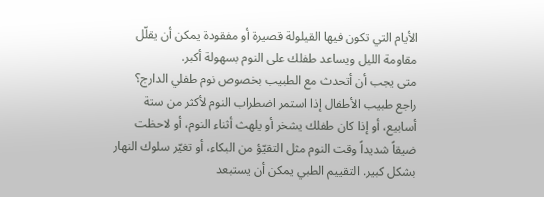الأيام التي تكون فيها القيلولة قصيرة أو مفقودة يمكن أن يقلّل مقاومة الليل ويساعد طفلك على النوم بسهولة أكبر.
متى يجب أن أتحدث مع الطبيب بخصوص نوم طفلي الدارج؟
راجع طبيب الأطفال إذا استمر اضطراب النوم لأكثر من ستة أسابيع، أو إذا كان طفلك يشخر أو يلهث أثناء النوم، أو لاحظت ضيقاً شديداً وقت النوم مثل التقيّؤ من البكاء، أو تغيّر سلوك النهار بشكل كبير. التقييم الطبي يمكن أن يستبعد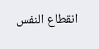انقطاع النفس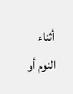أثناء النوم أو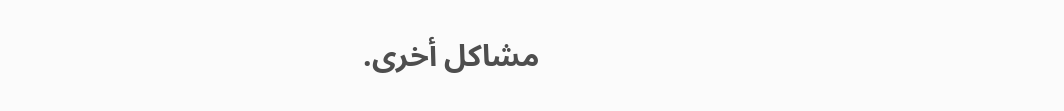مشاكل أخرى.